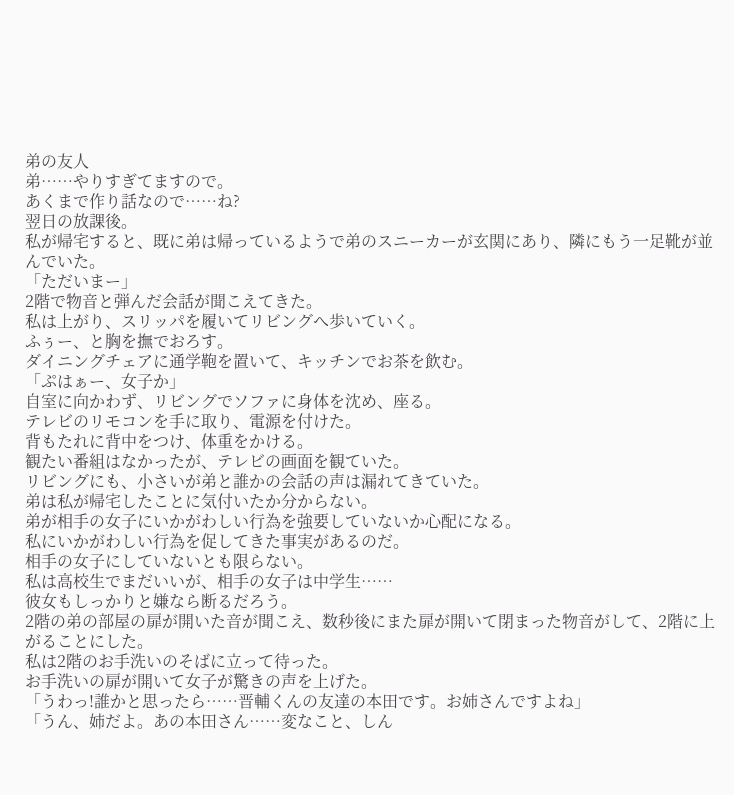弟の友人
弟……やりすぎてますので。
あくまで作り話なので……ね?
翌日の放課後。
私が帰宅すると、既に弟は帰っているようで弟のスニーカーが玄関にあり、隣にもう一足靴が並んでいた。
「ただいまー」
2階で物音と弾んだ会話が聞こえてきた。
私は上がり、スリッパを履いてリビングへ歩いていく。
ふぅー、と胸を撫でおろす。
ダイニングチェアに通学鞄を置いて、キッチンでお茶を飲む。
「ぷはぁー、女子か」
自室に向かわず、リビングでソファに身体を沈め、座る。
テレビのリモコンを手に取り、電源を付けた。
背もたれに背中をつけ、体重をかける。
観たい番組はなかったが、テレビの画面を観ていた。
リビングにも、小さいが弟と誰かの会話の声は漏れてきていた。
弟は私が帰宅したことに気付いたか分からない。
弟が相手の女子にいかがわしい行為を強要していないか心配になる。
私にいかがわしい行為を促してきた事実があるのだ。
相手の女子にしていないとも限らない。
私は高校生でまだいいが、相手の女子は中学生……
彼女もしっかりと嫌なら断るだろう。
2階の弟の部屋の扉が開いた音が聞こえ、数秒後にまた扉が開いて閉まった物音がして、2階に上がることにした。
私は2階のお手洗いのそばに立って待った。
お手洗いの扉が開いて女子が驚きの声を上げた。
「うわっ!誰かと思ったら……晋輔くんの友達の本田です。お姉さんですよね」
「うん、姉だよ。あの本田さん……変なこと、しん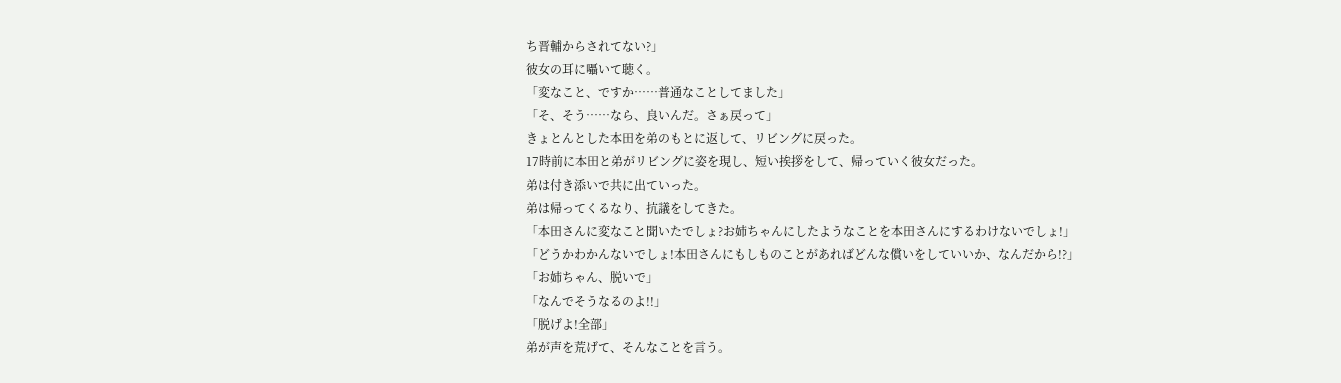ち晋輔からされてない?」
彼女の耳に囁いて聴く。
「変なこと、ですか……普通なことしてました」
「そ、そう……なら、良いんだ。さぁ戻って」
きょとんとした本田を弟のもとに返して、リビングに戻った。
17時前に本田と弟がリビングに姿を現し、短い挨拶をして、帰っていく彼女だった。
弟は付き添いで共に出ていった。
弟は帰ってくるなり、抗議をしてきた。
「本田さんに変なこと聞いたでしょ?お姉ちゃんにしたようなことを本田さんにするわけないでしょ!」
「どうかわかんないでしょ!本田さんにもしものことがあればどんな償いをしていいか、なんだから!?」
「お姉ちゃん、脱いで」
「なんでそうなるのよ!!」
「脱げよ!全部」
弟が声を荒げて、そんなことを言う。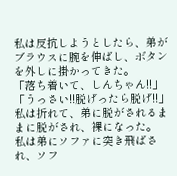私は反抗しようとしたら、弟がブラウスに腕を伸ばし、ボタンを外しに掛かってきた。
「落ち着いて、しんちゃん!!」
「うっさい!!脱げったら脱げ!!」
私は折れて、弟に脱がされるままに脱がされ、裸になった。
私は弟にソファに突き飛ばされ、ソフ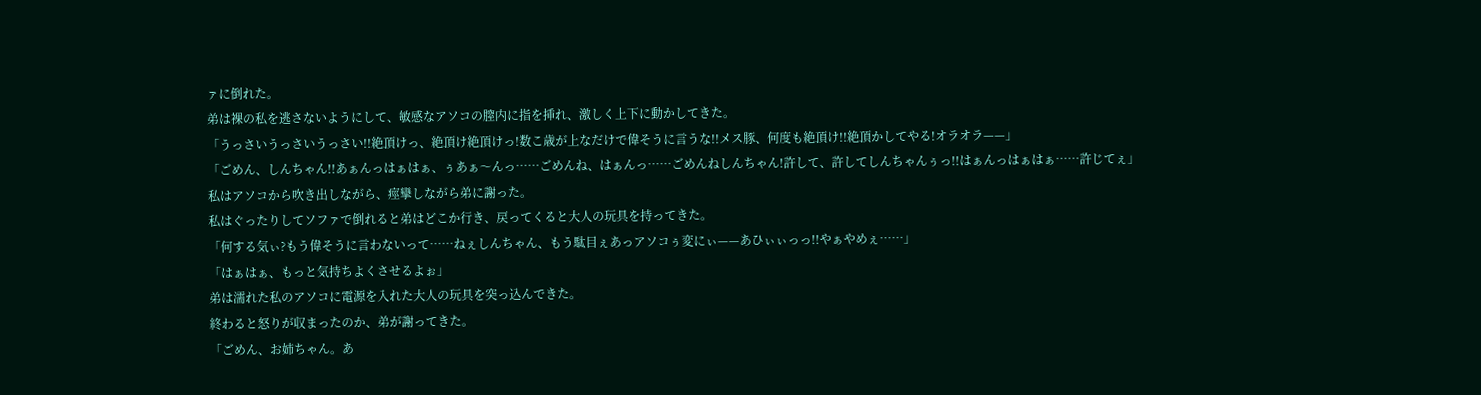ァに倒れた。
弟は裸の私を逃さないようにして、敏感なアソコの膣内に指を挿れ、激しく上下に動かしてきた。
「うっさいうっさいうっさい!!絶頂けっ、絶頂け絶頂けっ!数こ歳が上なだけで偉そうに言うな!!メス豚、何度も絶頂け!!絶頂かしてやる!オラオラ——」
「ごめん、しんちゃん!!あぁんっはぁはぁ、ぅあぁ〜んっ……ごめんね、はぁんっ……ごめんねしんちゃん!許して、許してしんちゃんぅっ!!はぁんっはぁはぁ……許じてぇ」
私はアソコから吹き出しながら、痙攣しながら弟に謝った。
私はぐったりしてソファで倒れると弟はどこか行き、戻ってくると大人の玩具を持ってきた。
「何する気ぃ?もう偉そうに言わないって……ねぇしんちゃん、もう駄目ぇあっアソコぅ変にぃ——あひぃぃっっ!!やぁやめぇ……」
「はぁはぁ、もっと気持ちよくさせるよぉ」
弟は濡れた私のアソコに電源を入れた大人の玩具を突っ込んできた。
終わると怒りが収まったのか、弟が謝ってきた。
「ごめん、お姉ちゃん。あ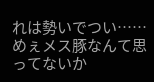れは勢いでつい……めぇメス豚なんて思ってないか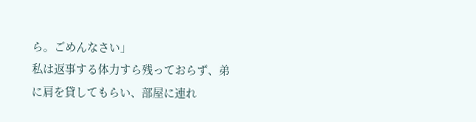ら。ごめんなさい」
私は返事する体力すら残っておらず、弟に肩を貸してもらい、部屋に連れ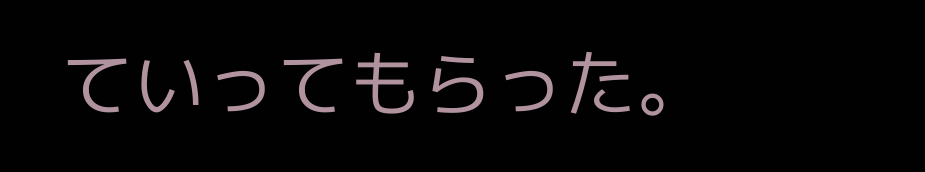ていってもらった。